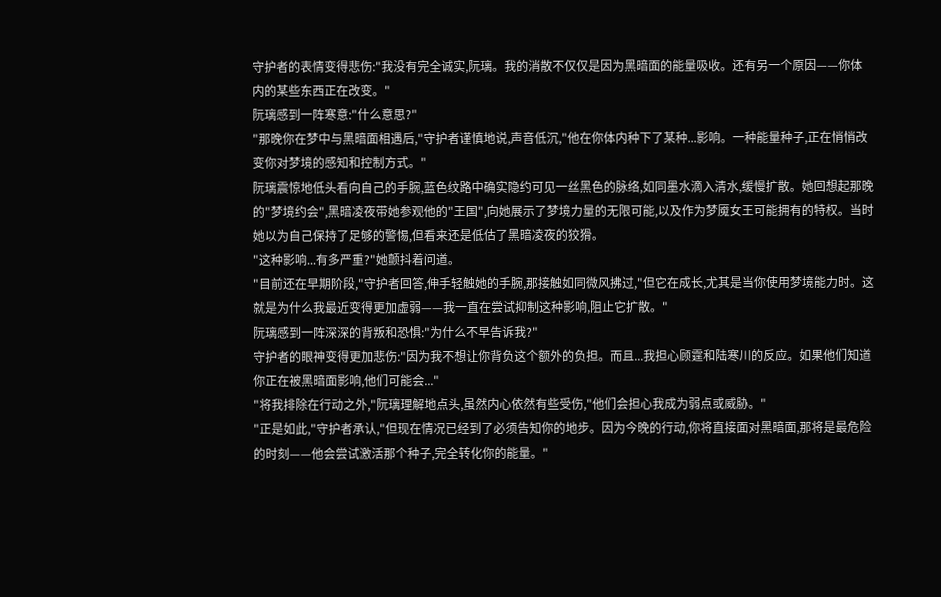守护者的表情变得悲伤:"我没有完全诚实,阮璃。我的消散不仅仅是因为黑暗面的能量吸收。还有另一个原因——你体内的某些东西正在改变。"
阮璃感到一阵寒意:"什么意思?"
"那晚你在梦中与黑暗面相遇后,"守护者谨慎地说,声音低沉,"他在你体内种下了某种...影响。一种能量种子,正在悄悄改变你对梦境的感知和控制方式。"
阮璃震惊地低头看向自己的手腕,蓝色纹路中确实隐约可见一丝黑色的脉络,如同墨水滴入清水,缓慢扩散。她回想起那晚的"梦境约会",黑暗凌夜带她参观他的"王国",向她展示了梦境力量的无限可能,以及作为梦魇女王可能拥有的特权。当时她以为自己保持了足够的警惕,但看来还是低估了黑暗凌夜的狡猾。
"这种影响...有多严重?"她颤抖着问道。
"目前还在早期阶段,"守护者回答,伸手轻触她的手腕,那接触如同微风拂过,"但它在成长,尤其是当你使用梦境能力时。这就是为什么我最近变得更加虚弱——我一直在尝试抑制这种影响,阻止它扩散。"
阮璃感到一阵深深的背叛和恐惧:"为什么不早告诉我?"
守护者的眼神变得更加悲伤:"因为我不想让你背负这个额外的负担。而且...我担心顾霆和陆寒川的反应。如果他们知道你正在被黑暗面影响,他们可能会..."
"将我排除在行动之外,"阮璃理解地点头,虽然内心依然有些受伤,"他们会担心我成为弱点或威胁。"
"正是如此,"守护者承认,"但现在情况已经到了必须告知你的地步。因为今晚的行动,你将直接面对黑暗面,那将是最危险的时刻——他会尝试激活那个种子,完全转化你的能量。"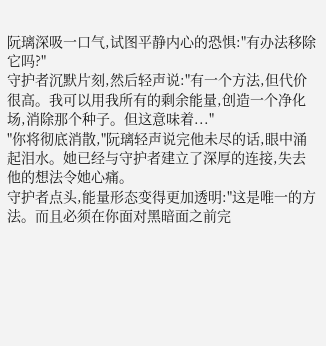阮璃深吸一口气,试图平静内心的恐惧:"有办法移除它吗?"
守护者沉默片刻,然后轻声说:"有一个方法,但代价很高。我可以用我所有的剩余能量,创造一个净化场,消除那个种子。但这意味着..."
"你将彻底消散,"阮璃轻声说完他未尽的话,眼中涌起泪水。她已经与守护者建立了深厚的连接,失去他的想法令她心痛。
守护者点头,能量形态变得更加透明:"这是唯一的方法。而且必须在你面对黑暗面之前完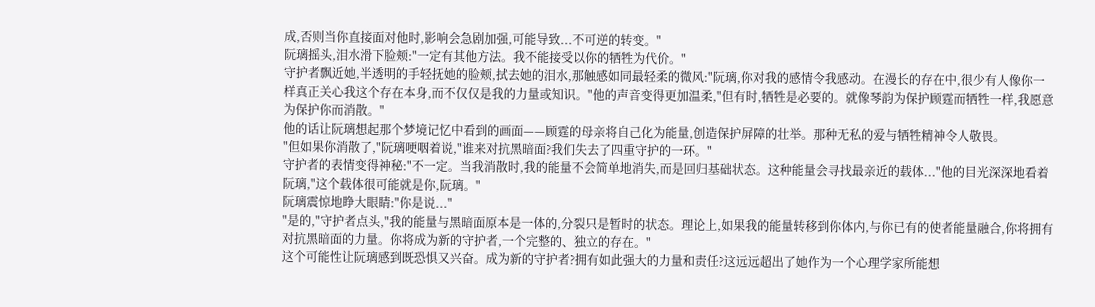成,否则当你直接面对他时,影响会急剧加强,可能导致...不可逆的转变。"
阮璃摇头,泪水滑下脸颊:"一定有其他方法。我不能接受以你的牺牲为代价。"
守护者飘近她,半透明的手轻抚她的脸颊,拭去她的泪水,那触感如同最轻柔的微风:"阮璃,你对我的感情令我感动。在漫长的存在中,很少有人像你一样真正关心我这个存在本身,而不仅仅是我的力量或知识。"他的声音变得更加温柔,"但有时,牺牲是必要的。就像琴韵为保护顾霆而牺牲一样,我愿意为保护你而消散。"
他的话让阮璃想起那个梦境记忆中看到的画面——顾霆的母亲将自己化为能量,创造保护屏障的壮举。那种无私的爱与牺牲精神令人敬畏。
"但如果你消散了,"阮璃哽咽着说,"谁来对抗黑暗面?我们失去了四重守护的一环。"
守护者的表情变得神秘:"不一定。当我消散时,我的能量不会简单地消失,而是回归基础状态。这种能量会寻找最亲近的载体..."他的目光深深地看着阮璃,"这个载体很可能就是你,阮璃。"
阮璃震惊地睁大眼睛:"你是说..."
"是的,"守护者点头,"我的能量与黑暗面原本是一体的,分裂只是暂时的状态。理论上,如果我的能量转移到你体内,与你已有的使者能量融合,你将拥有对抗黑暗面的力量。你将成为新的守护者,一个完整的、独立的存在。"
这个可能性让阮璃感到既恐惧又兴奋。成为新的守护者?拥有如此强大的力量和责任?这远远超出了她作为一个心理学家所能想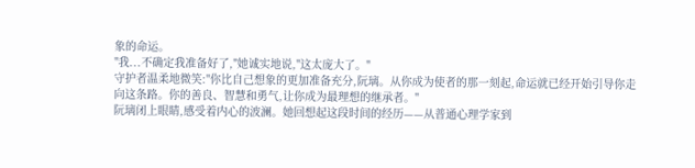象的命运。
"我...不确定我准备好了,"她诚实地说,"这太庞大了。"
守护者温柔地微笑:"你比自己想象的更加准备充分,阮璃。从你成为使者的那一刻起,命运就已经开始引导你走向这条路。你的善良、智慧和勇气,让你成为最理想的继承者。"
阮璃闭上眼睛,感受着内心的波澜。她回想起这段时间的经历——从普通心理学家到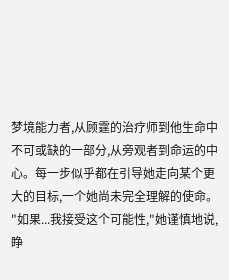梦境能力者,从顾霆的治疗师到他生命中不可或缺的一部分,从旁观者到命运的中心。每一步似乎都在引导她走向某个更大的目标,一个她尚未完全理解的使命。
"如果...我接受这个可能性,"她谨慎地说,睁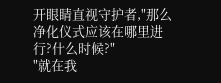开眼睛直视守护者,"那么净化仪式应该在哪里进行?什么时候?"
"就在我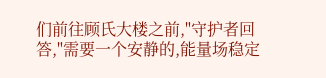们前往顾氏大楼之前,"守护者回答,"需要一个安静的,能量场稳定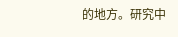的地方。研究中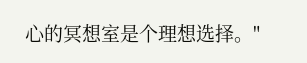心的冥想室是个理想选择。"